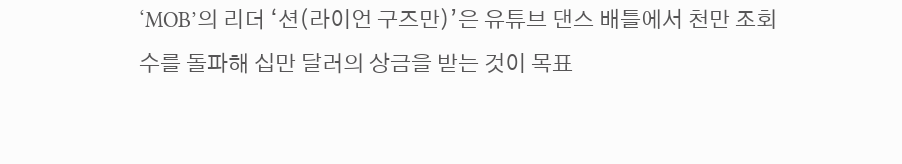‘MOB’의 리더 ‘션(라이언 구즈만)’은 유튜브 댄스 배틀에서 천만 조회수를 돌파해 십만 달러의 상금을 받는 것이 목표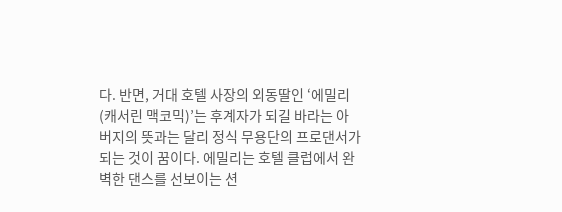다. 반면, 거대 호텔 사장의 외동딸인 ‘에밀리(캐서린 맥코믹)’는 후계자가 되길 바라는 아버지의 뜻과는 달리 정식 무용단의 프로댄서가 되는 것이 꿈이다. 에밀리는 호텔 클럽에서 완벽한 댄스를 선보이는 션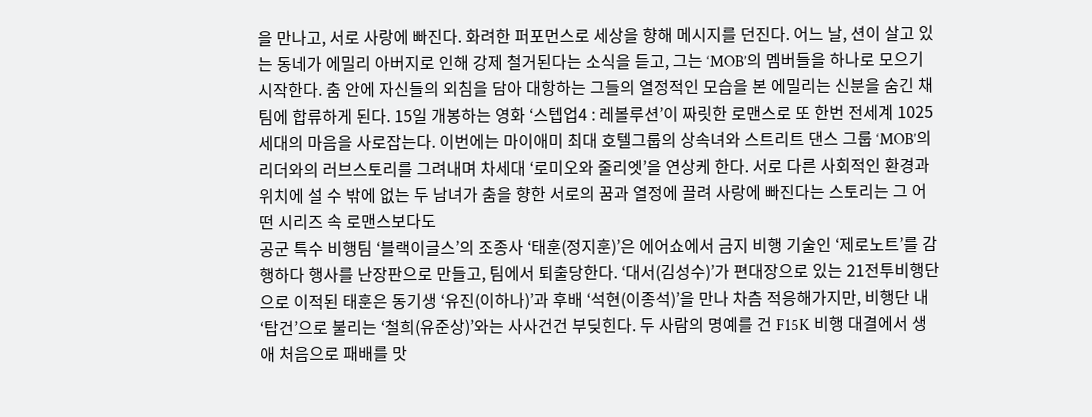을 만나고, 서로 사랑에 빠진다. 화려한 퍼포먼스로 세상을 향해 메시지를 던진다. 어느 날, 션이 살고 있는 동네가 에밀리 아버지로 인해 강제 철거된다는 소식을 듣고, 그는 ‘MOB’의 멤버들을 하나로 모으기 시작한다. 춤 안에 자신들의 외침을 담아 대항하는 그들의 열정적인 모습을 본 에밀리는 신분을 숨긴 채 팀에 합류하게 된다. 15일 개봉하는 영화 ‘스텝업4 : 레볼루션’이 짜릿한 로맨스로 또 한번 전세계 1025세대의 마음을 사로잡는다. 이번에는 마이애미 최대 호텔그룹의 상속녀와 스트리트 댄스 그룹 ‘MOB’의 리더와의 러브스토리를 그려내며 차세대 ‘로미오와 줄리엣’을 연상케 한다. 서로 다른 사회적인 환경과 위치에 설 수 밖에 없는 두 남녀가 춤을 향한 서로의 꿈과 열정에 끌려 사랑에 빠진다는 스토리는 그 어떤 시리즈 속 로맨스보다도
공군 특수 비행팀 ‘블랙이글스’의 조종사 ‘태훈(정지훈)’은 에어쇼에서 금지 비행 기술인 ‘제로노트’를 감행하다 행사를 난장판으로 만들고, 팀에서 퇴출당한다. ‘대서(김성수)’가 편대장으로 있는 21전투비행단으로 이적된 태훈은 동기생 ‘유진(이하나)’과 후배 ‘석현(이종석)’을 만나 차츰 적응해가지만, 비행단 내 ‘탑건’으로 불리는 ‘철희(유준상)’와는 사사건건 부딪힌다. 두 사람의 명예를 건 F15K 비행 대결에서 생애 처음으로 패배를 맛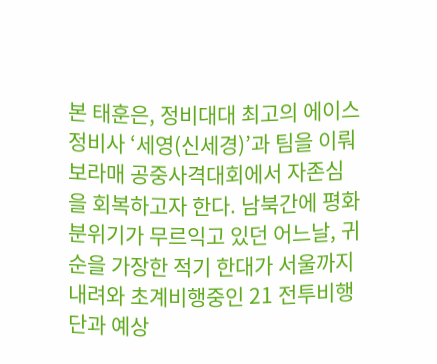본 태훈은, 정비대대 최고의 에이스 정비사 ‘세영(신세경)’과 팀을 이뤄 보라매 공중사격대회에서 자존심을 회복하고자 한다. 남북간에 평화 분위기가 무르익고 있던 어느날, 귀순을 가장한 적기 한대가 서울까지 내려와 초계비행중인 21 전투비행단과 예상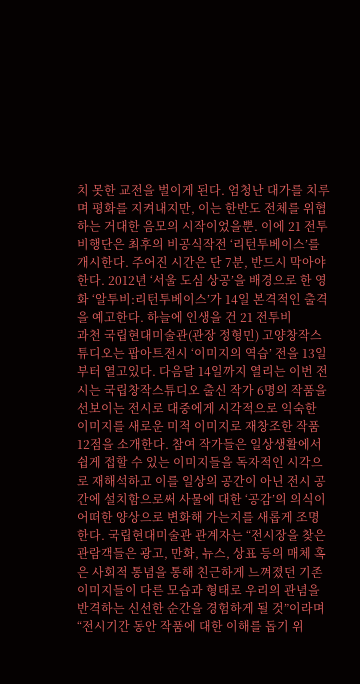치 못한 교전을 벌이게 된다. 엄청난 대가를 치루며 평화를 지켜내지만, 이는 한반도 전체를 위협하는 거대한 음모의 시작이었을뿐. 이에 21 전투비행단은 최후의 비공식작전 ‘리턴투베이스’를 개시한다. 주어진 시간은 단 7분, 반드시 막아야 한다. 2012년 ‘서울 도심 상공’을 배경으로 한 영화 ‘알투비:리턴투베이스’가 14일 본격적인 출격을 예고한다. 하늘에 인생을 건 21 전투비
과천 국립현대미술관(관장 정형민) 고양창작스튜디오는 팝아트전시 ‘이미지의 역습’ 전을 13일부터 열고있다. 다음달 14일까지 열리는 이번 전시는 국립창작스튜디오 출신 작가 6명의 작품을 선보이는 전시로 대중에게 시각적으로 익숙한 이미지를 새로운 미적 이미지로 재창조한 작품 12점을 소개한다. 참여 작가들은 일상생활에서 쉽게 접할 수 있는 이미지들을 독자적인 시각으로 재해석하고 이를 일상의 공간이 아닌 전시 공간에 설치함으로써 사물에 대한 ‘공감’의 의식이 어떠한 양상으로 변화해 가는지를 새롭게 조명한다. 국립현대미술관 관계자는 “전시장을 찾은 관람객들은 광고, 만화, 뉴스, 상표 등의 매체 혹은 사회적 통념을 통해 친근하게 느껴졌던 기존 이미지들이 다른 모습과 형태로 우리의 관념을 반격하는 신선한 순간을 경험하게 될 것”이라며 “전시기간 동안 작품에 대한 이해를 돕기 위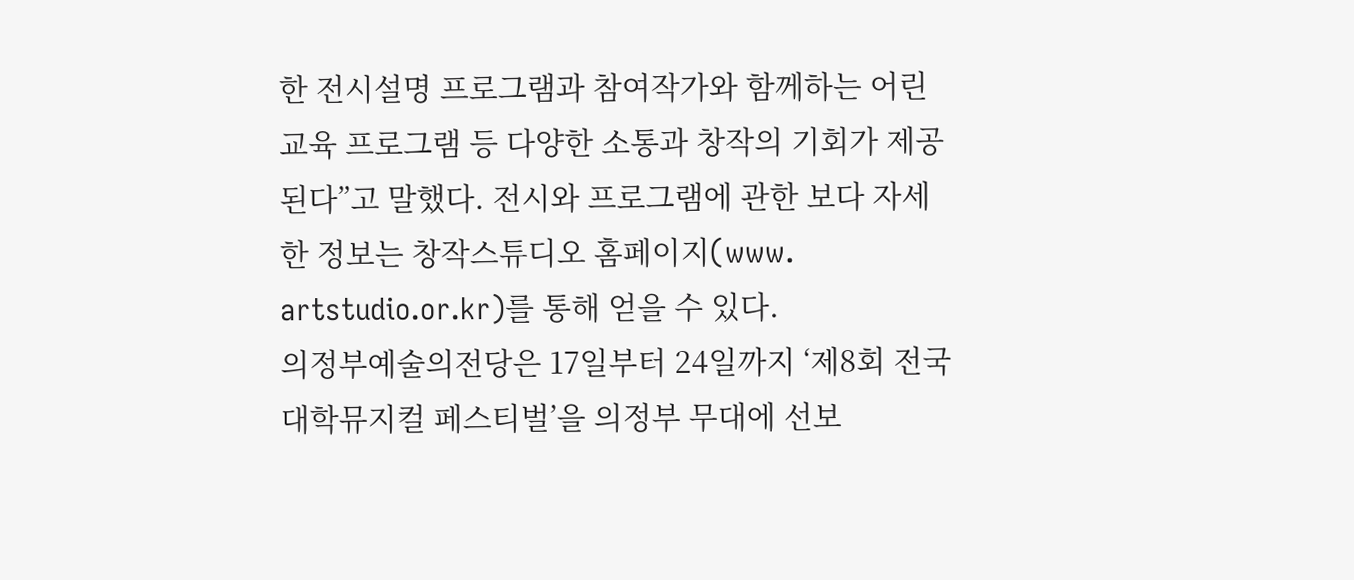한 전시설명 프로그램과 참여작가와 함께하는 어린교육 프로그램 등 다양한 소통과 창작의 기회가 제공된다”고 말했다. 전시와 프로그램에 관한 보다 자세한 정보는 창작스튜디오 홈페이지(www. artstudio.or.kr)를 통해 얻을 수 있다.
의정부예술의전당은 17일부터 24일까지 ‘제8회 전국대학뮤지컬 페스티벌’을 의정부 무대에 선보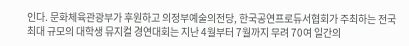인다. 문화체육관광부가 후원하고 의정부예술의전당, 한국공연프로듀서협회가 주최하는 전국 최대 규모의 대학생 뮤지컬 경연대회는 지난 4월부터 7월까지 무려 70여 일간의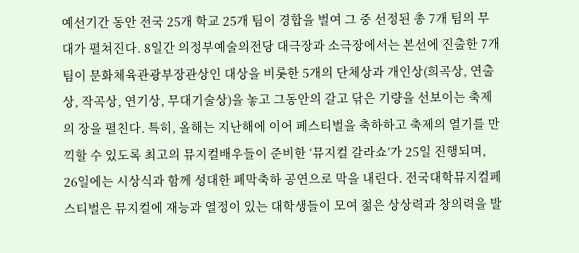예선기간 동안 전국 25개 학교 25개 팀이 경합을 벌여 그 중 선정된 총 7개 팀의 무대가 펼쳐진다. 8일간 의정부예술의전당 대극장과 소극장에서는 본선에 진출한 7개 팀이 문화체육관광부장관상인 대상을 비롯한 5개의 단체상과 개인상(희곡상, 연출상, 작곡상, 연기상, 무대기술상)을 놓고 그동안의 갈고 닦은 기량을 선보이는 축제의 장을 펼친다. 특히, 올해는 지난해에 이어 페스티벌을 축하하고 축제의 열기를 만끽할 수 있도록 최고의 뮤지컬배우들이 준비한 ‘뮤지컬 갈라쇼’가 25일 진행되며, 26일에는 시상식과 함께 성대한 폐막축하 공연으로 막을 내린다. 전국대학뮤지컬페스티벌은 뮤지컬에 재능과 열정이 있는 대학생들이 모여 젊은 상상력과 창의력을 발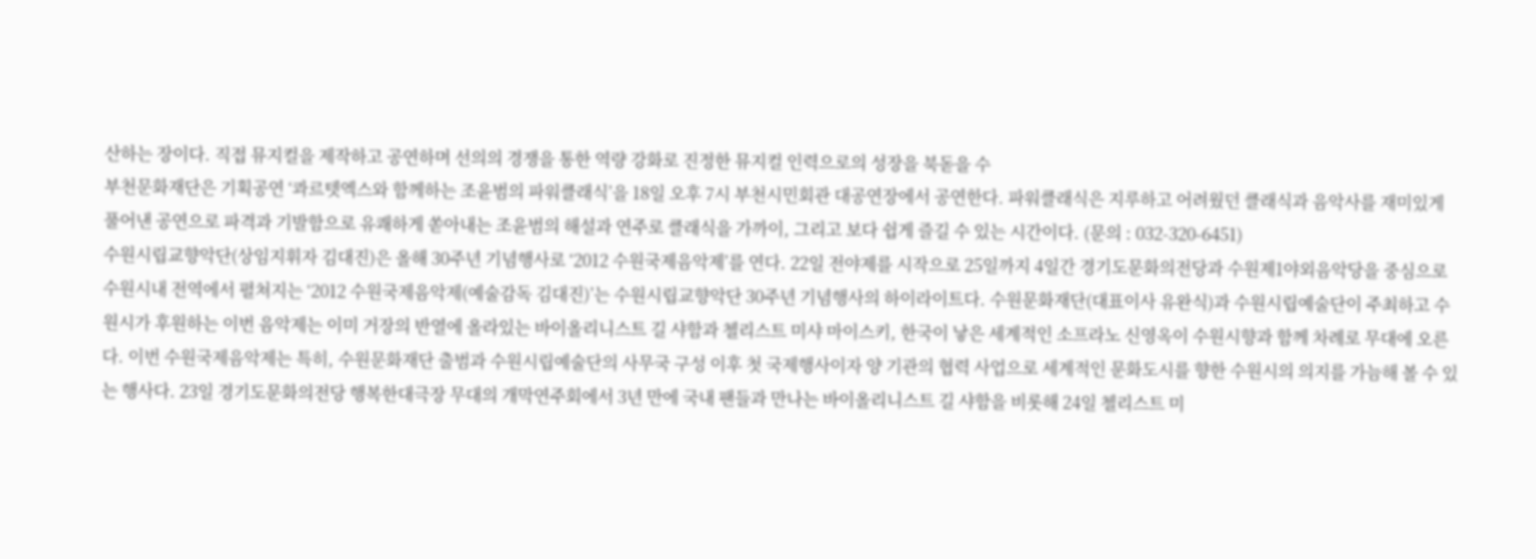산하는 장이다. 직접 뮤지컬을 제작하고 공연하며 선의의 경쟁을 통한 역량 강화로 진정한 뮤지컬 인력으로의 성장을 북돋을 수
부천문화재단은 기획공연 ‘콰르텟엑스와 함께하는 조윤범의 파워클래식’을 18일 오후 7시 부천시민회관 대공연장에서 공연한다. 파워클래식은 지루하고 어려웠던 클래식과 음악사를 재미있게 풀어낸 공연으로 파격과 기발함으로 유쾌하게 쏟아내는 조윤범의 해설과 연주로 클래식을 가까이, 그리고 보다 쉽게 즐길 수 있는 시간이다. (문의 : 032-320-6451)
수원시립교향악단(상임지휘자 김대진)은 올해 30주년 기념행사로 ‘2012 수원국제음악제’를 연다. 22일 전야제를 시작으로 25일까지 4일간 경기도문화의전당과 수원제1야외음악당을 중심으로 수원시내 전역에서 펼쳐지는 ‘2012 수원국제음악제(예술감독 김대진)’는 수원시립교향악단 30주년 기념행사의 하이라이트다. 수원문화재단(대표이사 유완식)과 수원시립예술단이 주최하고 수원시가 후원하는 이번 음악제는 이미 거장의 반열에 올라있는 바이올리니스트 길 샤함과 첼리스트 미샤 마이스키, 한국이 낳은 세계적인 소프라노 신영옥이 수원시향과 함께 차례로 무대에 오른다. 이번 수원국제음악제는 특히, 수원문화재단 출범과 수원시립예술단의 사무국 구성 이후 첫 국제행사이자 양 기관의 협력 사업으로 세계적인 문화도시를 향한 수원시의 의지를 가늠해 볼 수 있는 행사다. 23일 경기도문화의전당 행복한대극장 무대의 개막연주회에서 3년 만에 국내 팬들과 만나는 바이올리니스트 길 샤함을 비롯해 24일 첼리스트 미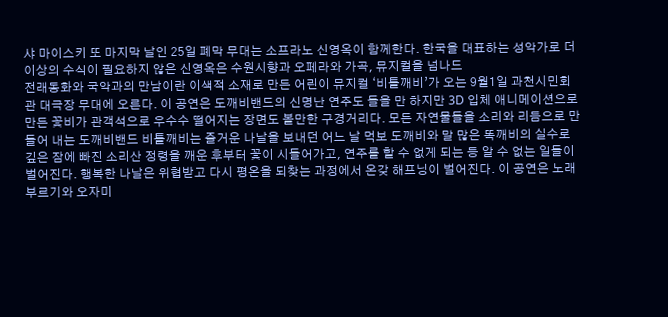샤 마이스키 또 마지막 날인 25일 폐막 무대는 소프라노 신영옥이 함께한다. 한국을 대표하는 성악가로 더 이상의 수식이 필요하지 않은 신영옥은 수원시향과 오페라와 가곡, 뮤지컬을 넘나드
전래동화와 국악과의 만남이란 이색적 소재로 만든 어린이 뮤지컬 ‘비틀깨비’가 오는 9월1일 과천시민회관 대극장 무대에 오른다. 이 공연은 도깨비밴드의 신명난 연주도 들을 만 하지만 3D 입체 애니메이션으로 만든 꽃비가 관객석으로 우수수 떨어지는 장면도 볼만한 구경거리다. 모든 자연물들을 소리와 리듬으로 만들어 내는 도깨비밴드 비틀깨비는 즐거운 나날을 보내던 어느 날 먹보 도깨비와 말 많은 똑깨비의 실수로 깊은 잠에 빠진 소리산 정령을 깨운 후부터 꽃이 시들어가고, 연주를 할 수 없게 되는 등 알 수 없는 일들이 벌어진다. 행복한 나날은 위협받고 다시 평온을 되찾는 과정에서 온갖 해프닝이 벌어진다. 이 공연은 노래 부르기와 오자미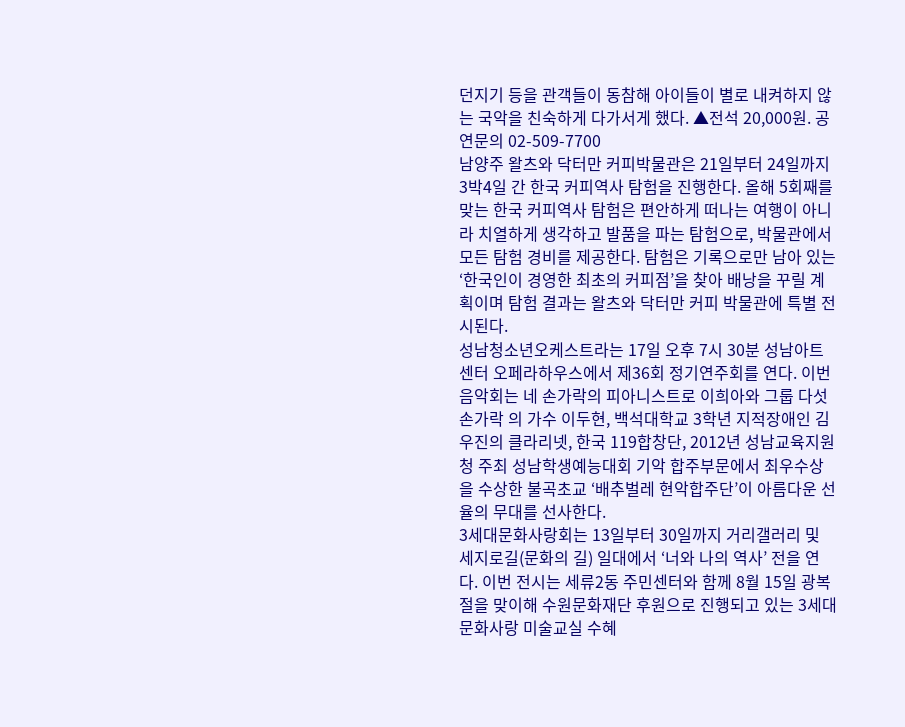던지기 등을 관객들이 동참해 아이들이 별로 내켜하지 않는 국악을 친숙하게 다가서게 했다. ▲전석 20,000원. 공연문의 02-509-7700
남양주 왈츠와 닥터만 커피박물관은 21일부터 24일까지 3박4일 간 한국 커피역사 탐험을 진행한다. 올해 5회째를 맞는 한국 커피역사 탐험은 편안하게 떠나는 여행이 아니라 치열하게 생각하고 발품을 파는 탐험으로, 박물관에서 모든 탐험 경비를 제공한다. 탐험은 기록으로만 남아 있는 ‘한국인이 경영한 최초의 커피점’을 찾아 배낭을 꾸릴 계획이며 탐험 결과는 왈츠와 닥터만 커피 박물관에 특별 전시된다.
성남청소년오케스트라는 17일 오후 7시 30분 성남아트센터 오페라하우스에서 제36회 정기연주회를 연다. 이번 음악회는 네 손가락의 피아니스트로 이희아와 그룹 다섯손가락 의 가수 이두현, 백석대학교 3학년 지적장애인 김우진의 클라리넷, 한국 119합창단, 2012년 성남교육지원청 주최 성남학생예능대회 기악 합주부문에서 최우수상을 수상한 불곡초교 ‘배추벌레 현악합주단’이 아름다운 선율의 무대를 선사한다.
3세대문화사랑회는 13일부터 30일까지 거리갤러리 및 세지로길(문화의 길) 일대에서 ‘너와 나의 역사’ 전을 연다. 이번 전시는 세류2동 주민센터와 함께 8월 15일 광복절을 맞이해 수원문화재단 후원으로 진행되고 있는 3세대 문화사랑 미술교실 수혜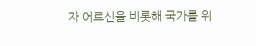자 어르신을 비롯해 국가를 위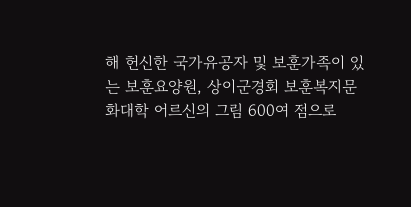해 헌신한 국가유공자 및 보훈가족이 있는 보훈요양원, 상이군경회 보훈복지문화대학 어르신의 그림 600여 점으로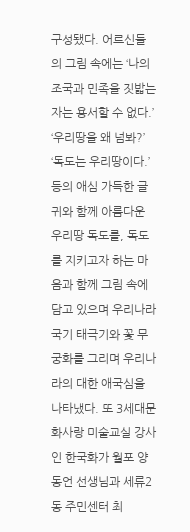구성됐다. 어르신들의 그림 속에는 ‘나의 조국과 민족을 짓밟는 자는 용서할 수 없다.’ ‘우리땅을 왜 넘봐?’ ‘독도는 우리땅이다.’ 등의 애심 가득한 글귀와 함께 아름다운 우리땅 독도를, 독도를 지키고자 하는 마음과 함께 그림 속에 담고 있으며 우리나라 국기 태극기와 꽃 무궁화를 그리며 우리나라의 대한 애국심을 나타냈다. 또 3세대문화사랑 미술교실 강사인 한국화가 월포 양동언 선생님과 세류2동 주민센터 최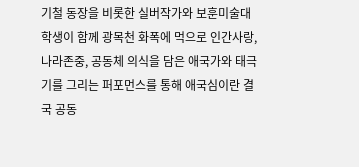기철 동장을 비롯한 실버작가와 보훈미술대학생이 함께 광목천 화폭에 먹으로 인간사랑, 나라존중, 공동체 의식을 담은 애국가와 태극기를 그리는 퍼포먼스를 통해 애국심이란 결국 공동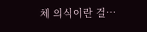체 의식이란 걸…